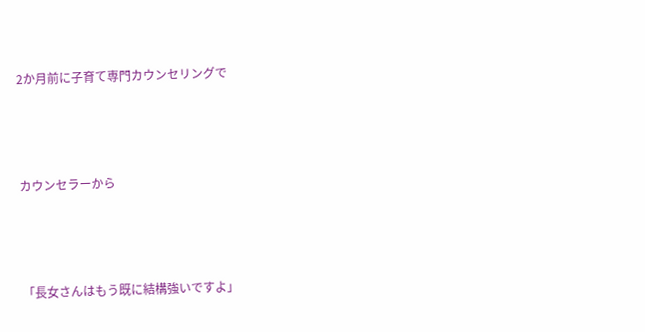2か月前に子育て専門カウンセリングで



カウンセラーから



「長女さんはもう既に結構強いですよ」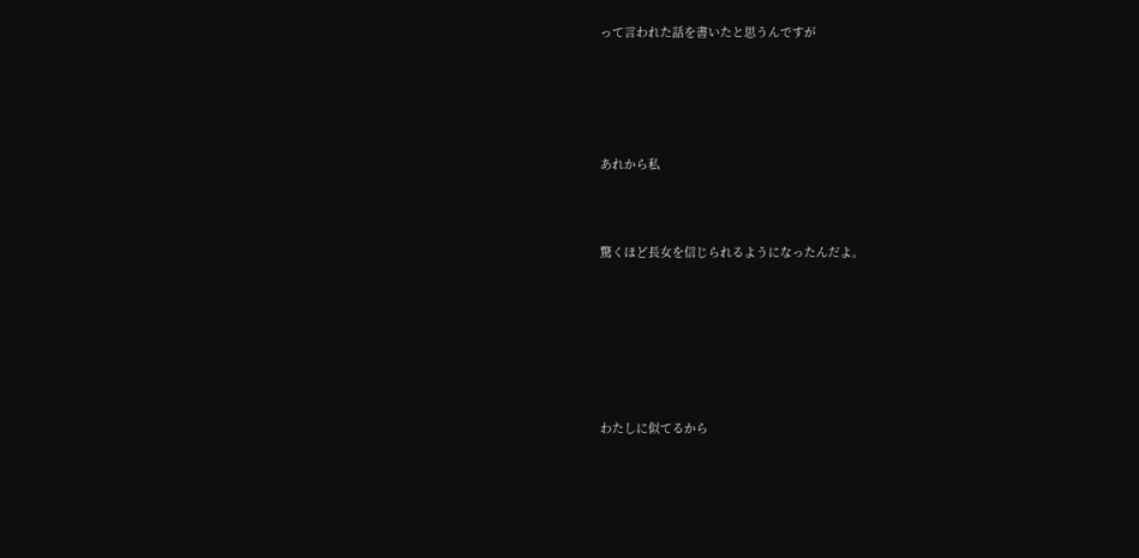って言われた話を書いたと思うんですが





あれから私



驚くほど長女を信じられるようになったんだよ。







わたしに似てるから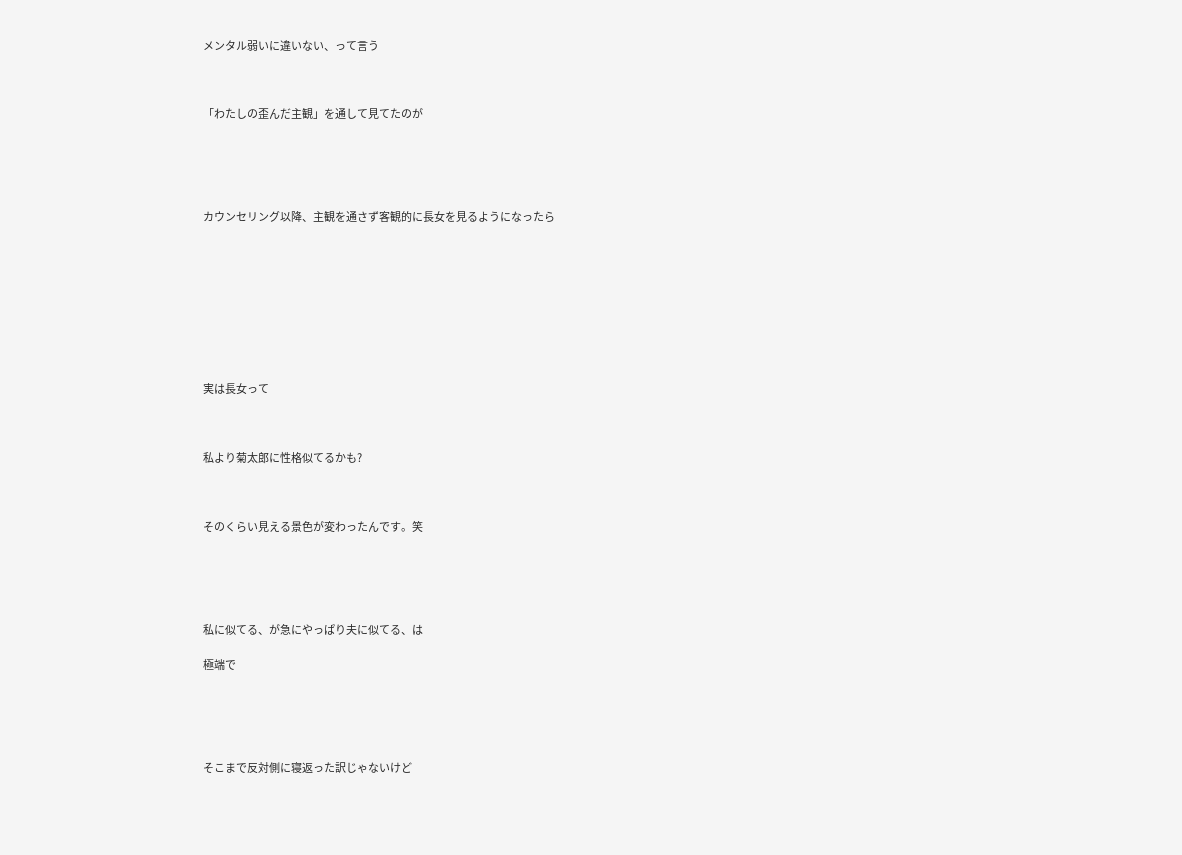メンタル弱いに違いない、って言う



「わたしの歪んだ主観」を通して見てたのが





カウンセリング以降、主観を通さず客観的に長女を見るようになったら









実は長女って



私より菊太郎に性格似てるかも?



そのくらい見える景色が変わったんです。笑





私に似てる、が急にやっぱり夫に似てる、は

極端で





そこまで反対側に寝返った訳じゃないけど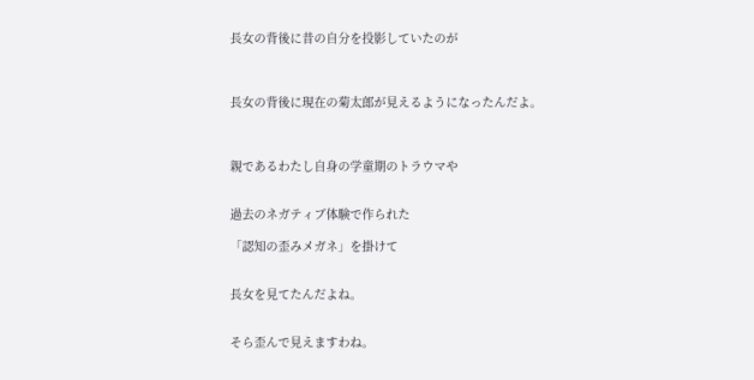長女の背後に昔の自分を投影していたのが



長女の背後に現在の菊太郎が見えるようになったんだよ。



親であるわたし自身の学童期のトラウマや


過去のネガティブ体験で作られた

「認知の歪みメガネ」を掛けて


長女を見てたんだよね。


そら歪んで見えますわね。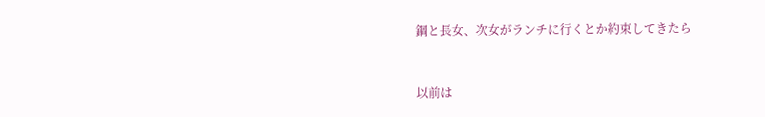鋼と長女、次女がランチに行くとか約束してきたら


以前は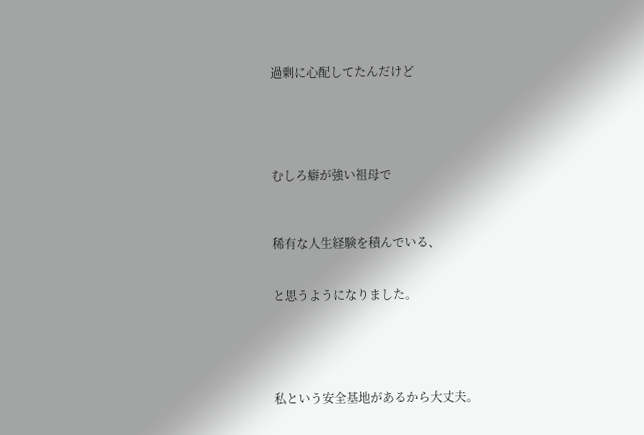過剰に心配してたんだけど





むしろ癖が強い祖母で



稀有な人生経験を積んでいる、


と思うようになりました。





私という安全基地があるから大丈夫。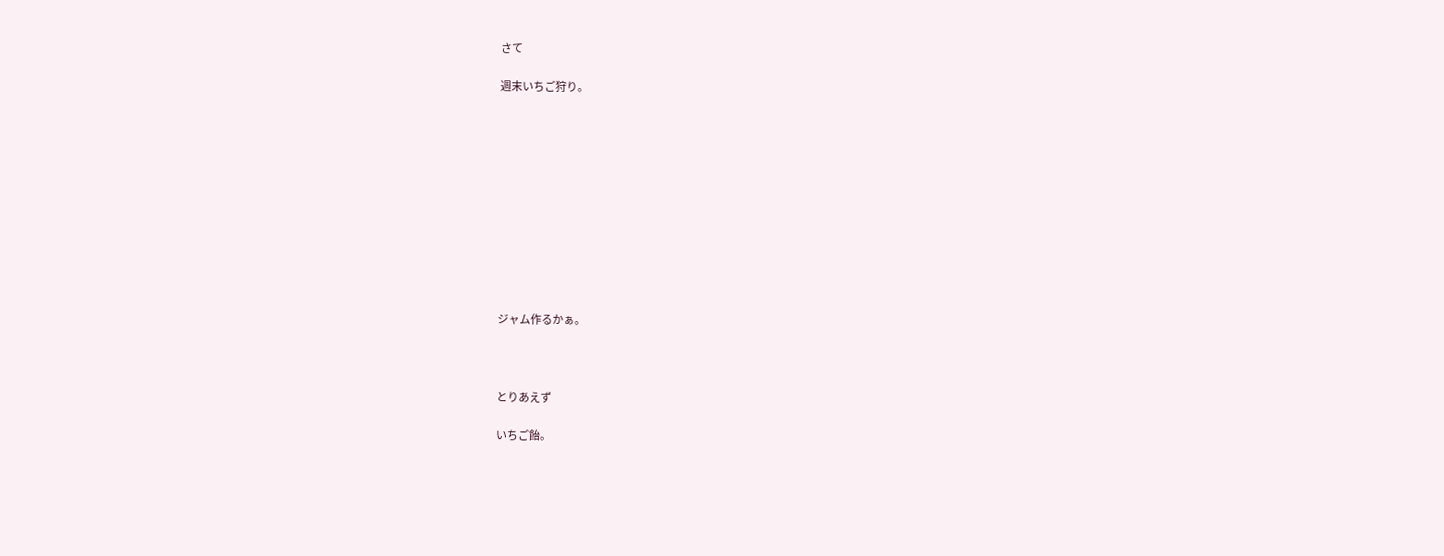さて

週末いちご狩り。











ジャム作るかぁ。



とりあえず

いちご飴。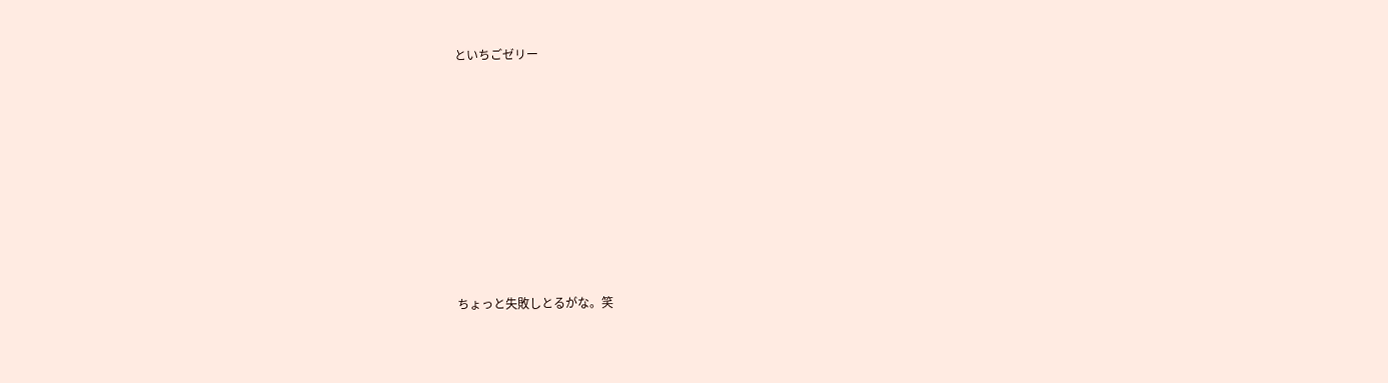といちごゼリー











ちょっと失敗しとるがな。笑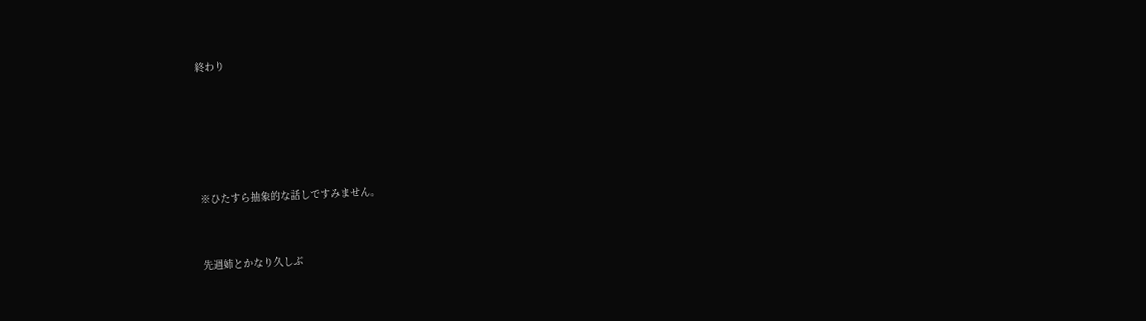終わり





※ひたすら抽象的な話しですみません。


先週姉とかなり久しぶ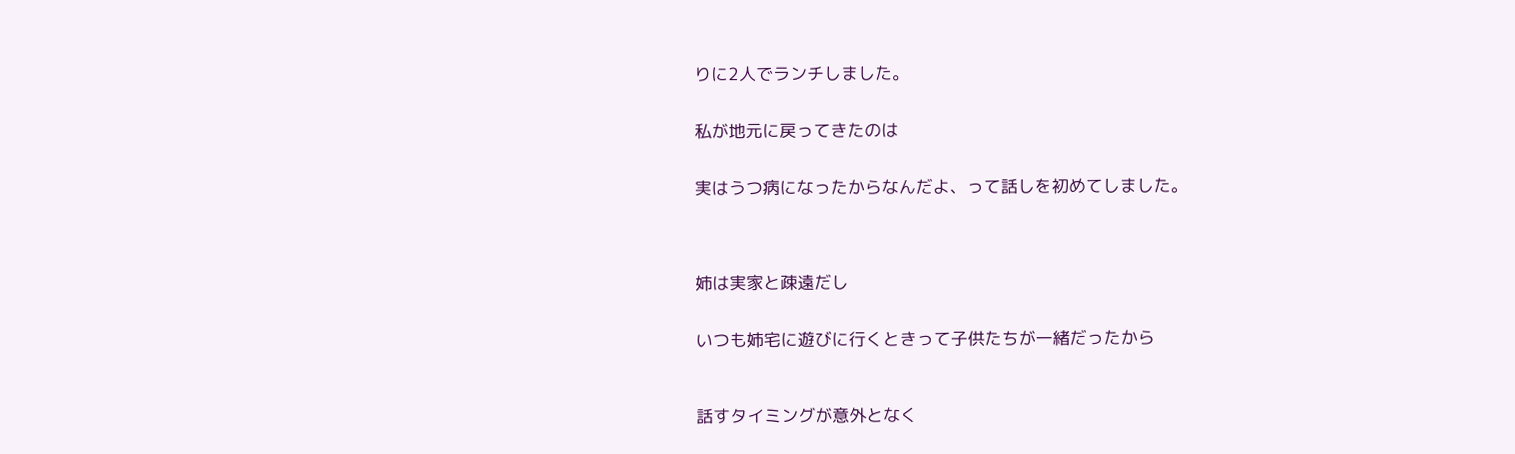りに2人でランチしました。


私が地元に戻ってきたのは


実はうつ病になったからなんだよ、って話しを初めてしました。




姉は実家と疎遠だし


いつも姉宅に遊びに行くときって子供たちが一緒だったから



話すタイミングが意外となく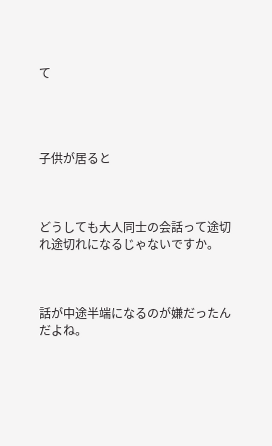て




子供が居ると



どうしても大人同士の会話って途切れ途切れになるじゃないですか。



話が中途半端になるのが嫌だったんだよね。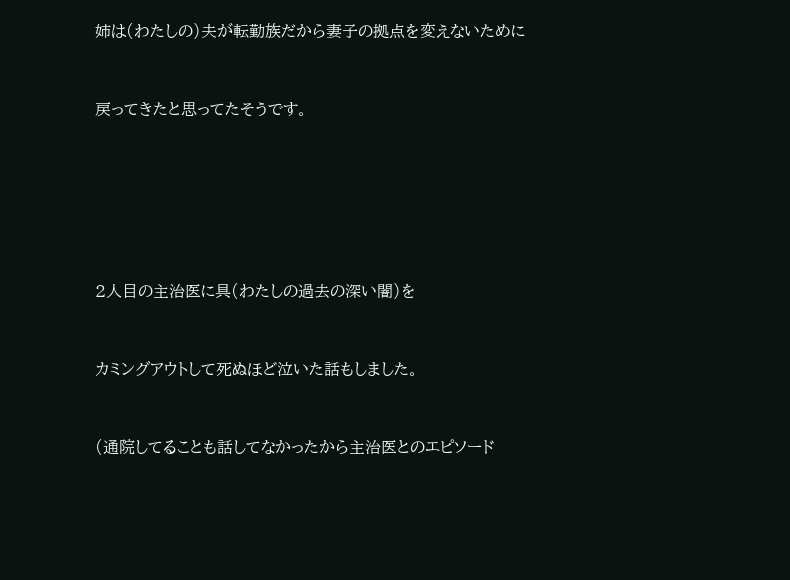姉は(わたしの)夫が転勤族だから妻子の拠点を変えないために


戻ってきたと思ってたそうです。






2人目の主治医に具(わたしの過去の深い闇)を


カミングアウトして死ぬほど泣いた話もしました。


(通院してることも話してなかったから主治医とのエピソード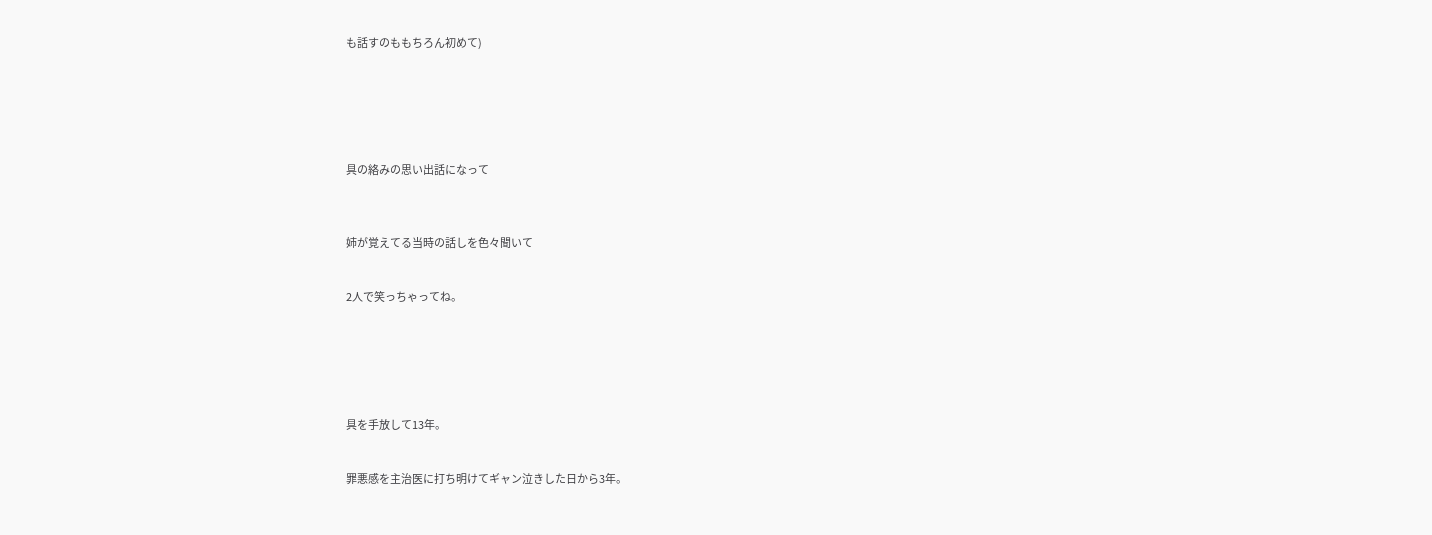も話すのももちろん初めて)






具の絡みの思い出話になって



姉が覚えてる当時の話しを色々聞いて


2人で笑っちゃってね。






具を手放して13年。


罪悪感を主治医に打ち明けてギャン泣きした日から3年。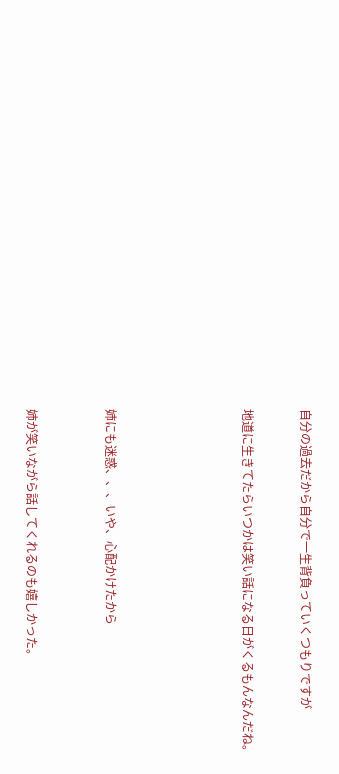自分の過去だから自分で一生背負っていくつもりですが


地道に生きてたらいつかは笑い話になる日がくるもんなんだね。






姉にも迷惑、、、いや、心配かけたから



姉が笑いながら話してくれるのも嬉しかった。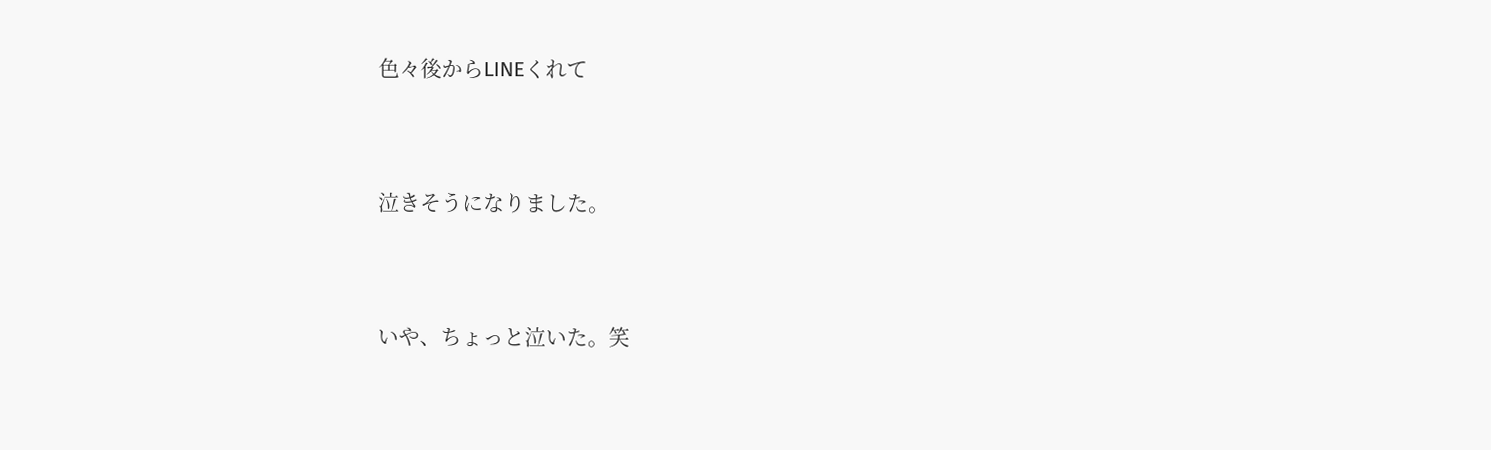色々後からLINEくれて



泣きそうになりました。



いや、ちょっと泣いた。笑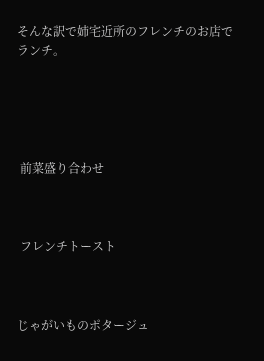そんな訳で姉宅近所のフレンチのお店でランチ。





 前菜盛り合わせ



 フレンチトースト



じゃがいものポタージュ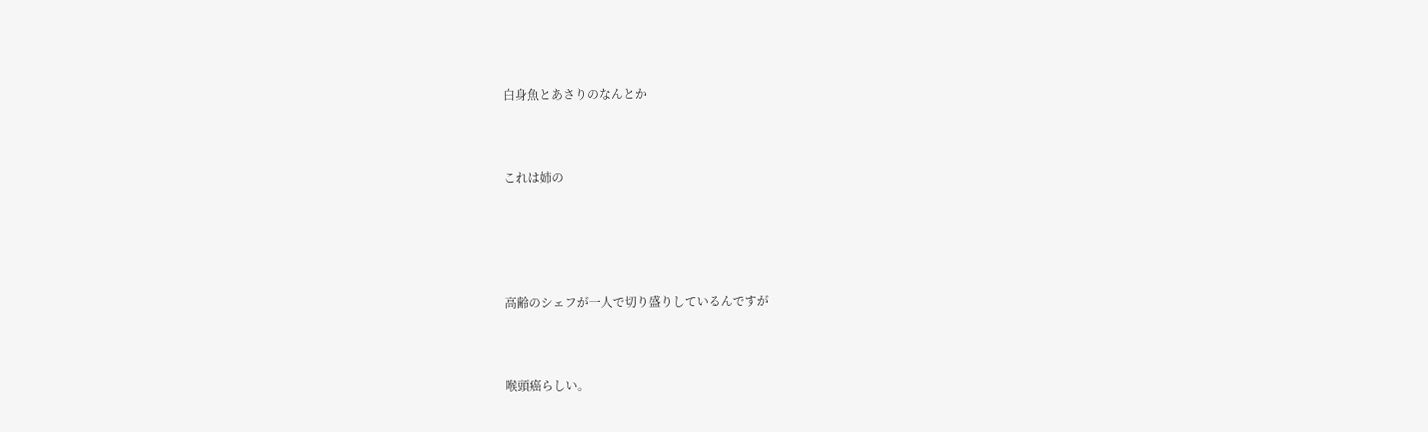白身魚とあさりのなんとか



これは姉の





高齢のシェフが一人で切り盛りしているんですが



喉頭癌らしい。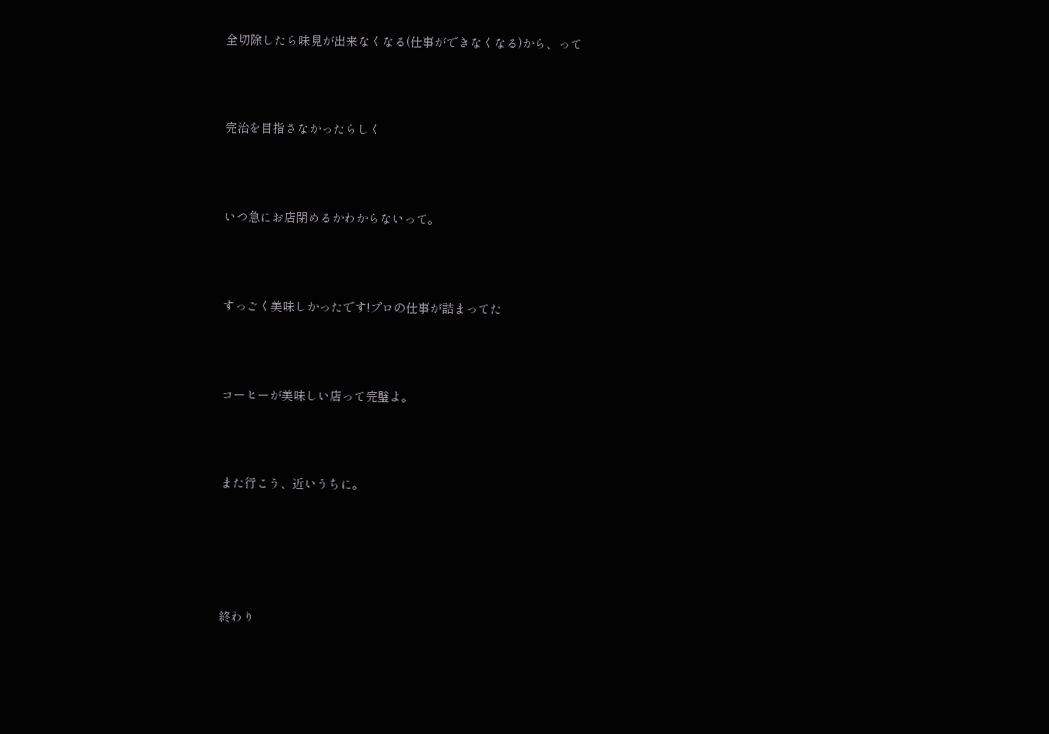全切除したら味見が出来なくなる(仕事ができなくなる)から、って



完治を目指さなかったらしく



いつ急にお店閉めるかわからないって。



すっごく美味しかったです!プロの仕事が詰まってた



コーヒーが美味しい店って完璧よ。



また行こう、近いうちに。





終わり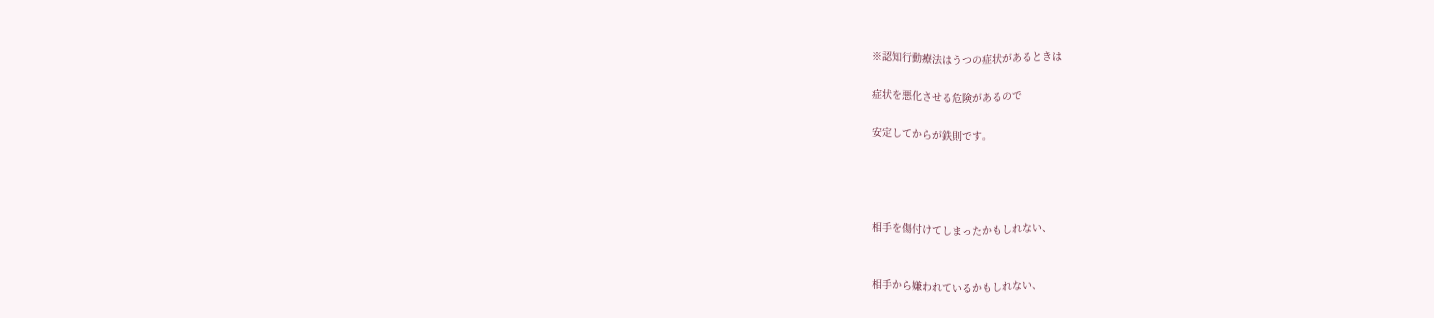※認知行動療法はうつの症状があるときは

症状を悪化させる危険があるので

安定してからが鉄則です。




相手を傷付けてしまったかもしれない、


相手から嫌われているかもしれない、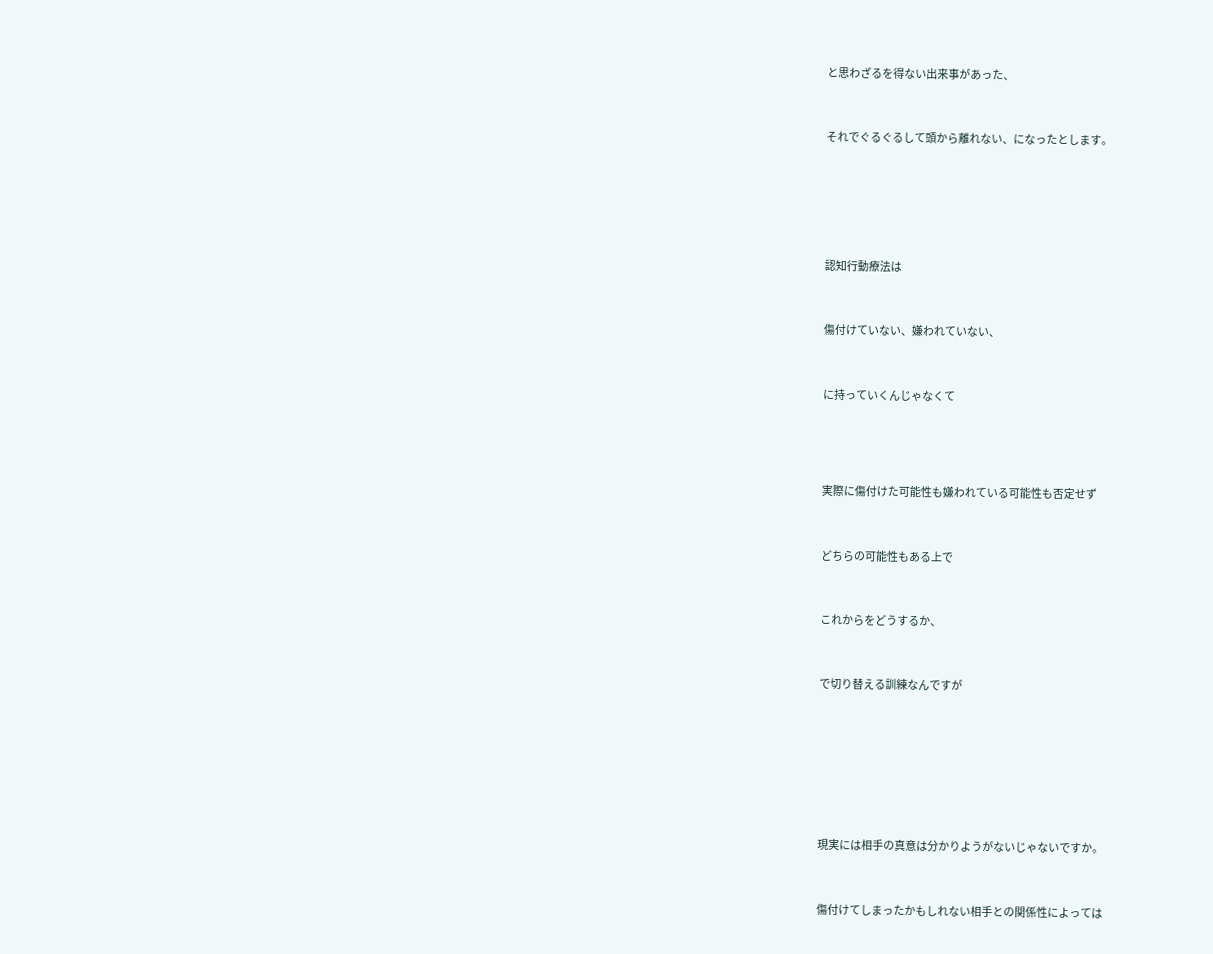と思わざるを得ない出来事があった、



それでぐるぐるして頭から離れない、になったとします。







認知行動療法は



傷付けていない、嫌われていない、



に持っていくんじゃなくて





実際に傷付けた可能性も嫌われている可能性も否定せず



どちらの可能性もある上で



これからをどうするか、



で切り替える訓練なんですが









現実には相手の真意は分かりようがないじゃないですか。



傷付けてしまったかもしれない相手との関係性によっては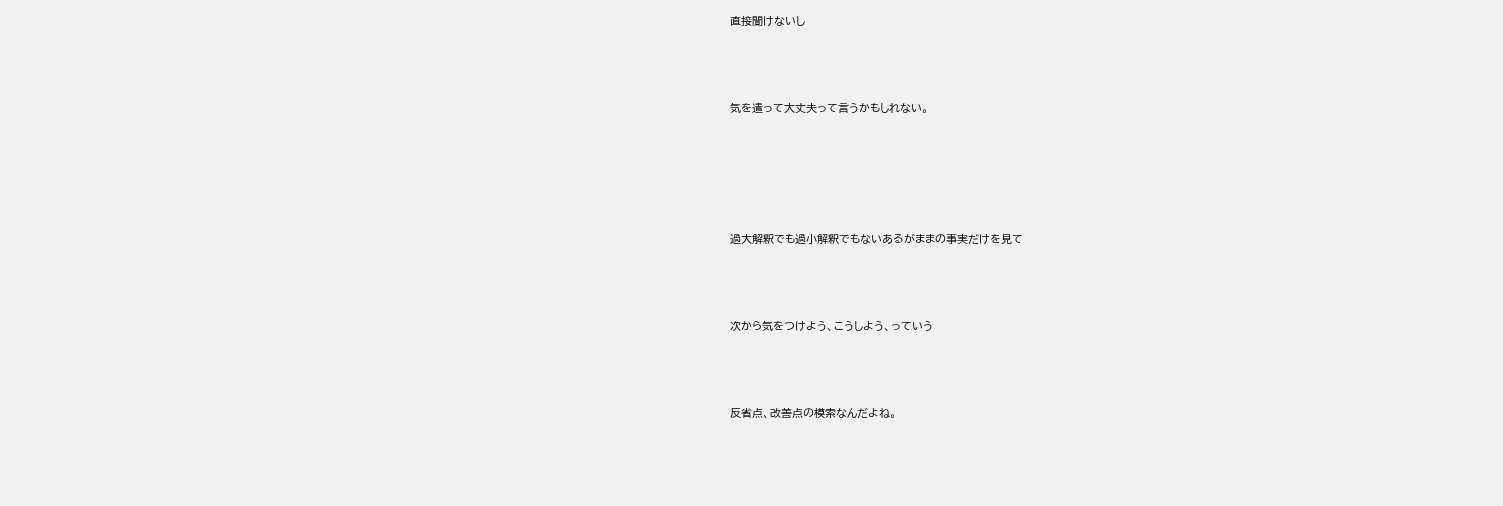直接聞けないし



気を遣って大丈夫って言うかもしれない。





過大解釈でも過小解釈でもないあるがままの事実だけを見て



次から気をつけよう、こうしよう、っていう



反省点、改善点の模索なんだよね。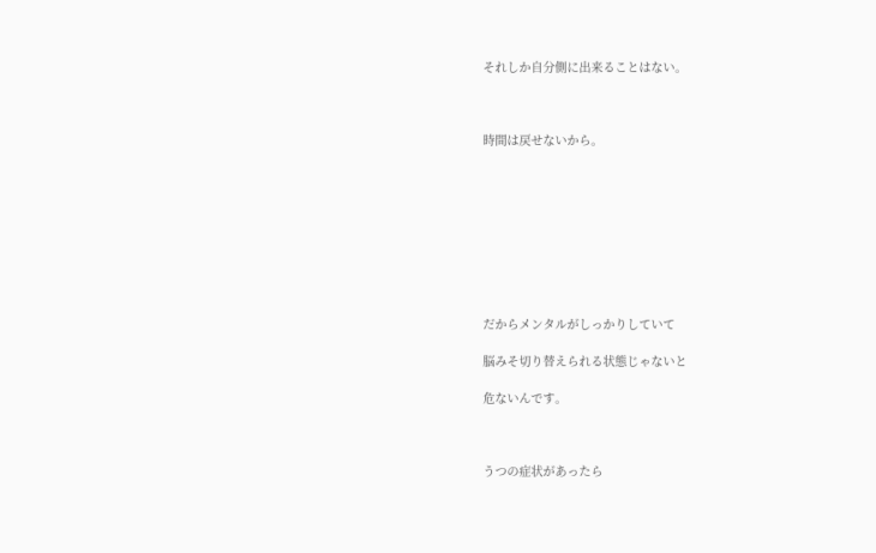それしか自分側に出来ることはない。



時間は戻せないから。









だからメンタルがしっかりしていて

脳みそ切り替えられる状態じゃないと

危ないんです。



うつの症状があったら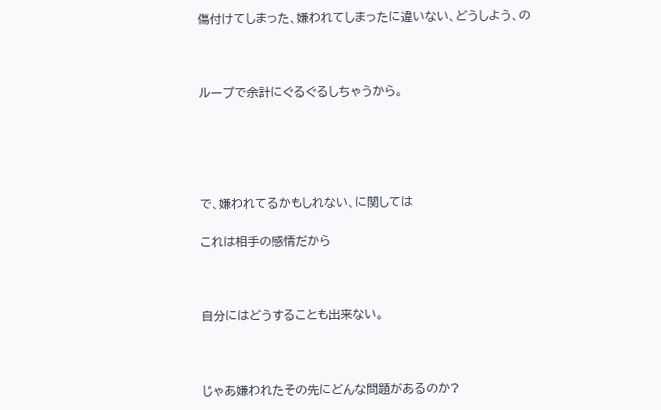傷付けてしまった、嫌われてしまったに違いない、どうしよう、の



ループで余計にぐるぐるしちゃうから。





で、嫌われてるかもしれない、に関しては

これは相手の感情だから



自分にはどうすることも出来ない。



じゃあ嫌われたその先にどんな問題があるのか?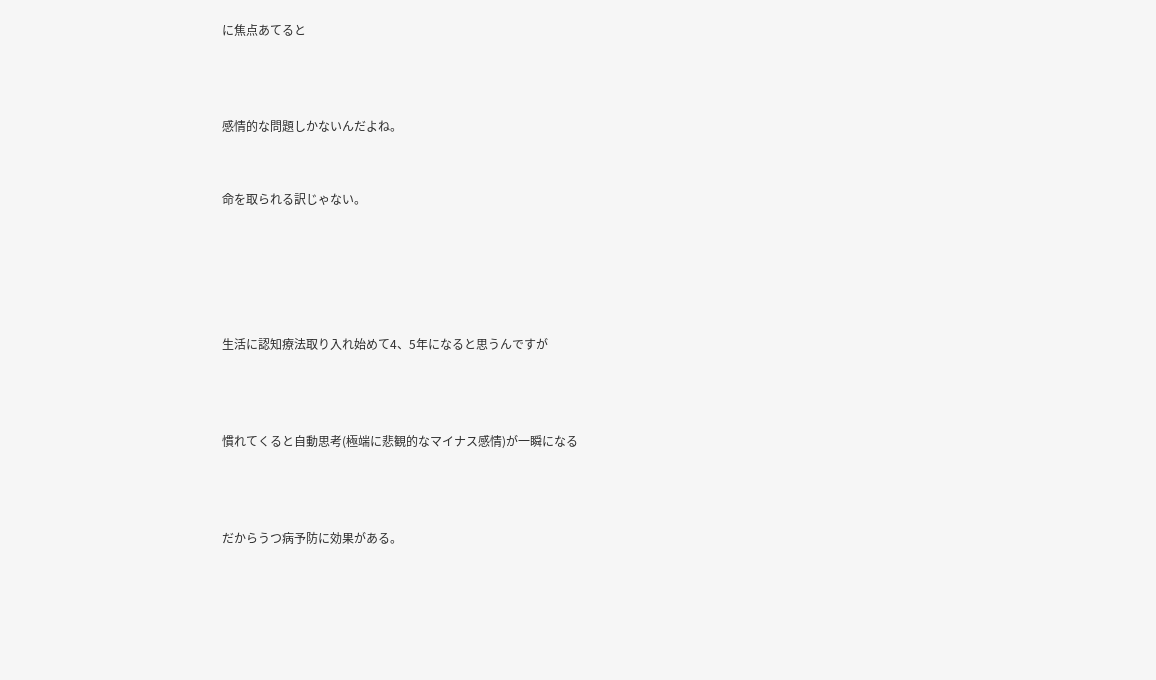に焦点あてると



感情的な問題しかないんだよね。


命を取られる訳じゃない。





生活に認知療法取り入れ始めて4、5年になると思うんですが



慣れてくると自動思考(極端に悲観的なマイナス感情)が一瞬になる



だからうつ病予防に効果がある。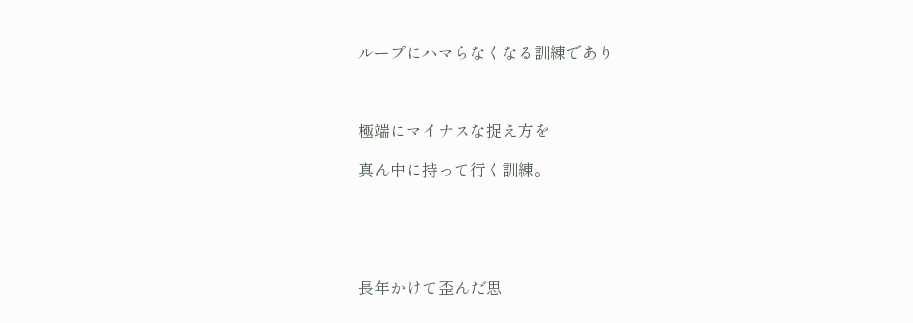ループにハマらなくなる訓練であり



極端にマイナスな捉え方を

真ん中に持って行く訓練。





長年かけて歪んだ思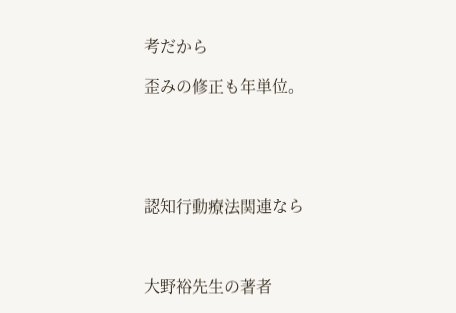考だから

歪みの修正も年単位。





認知行動療法関連なら



大野裕先生の著者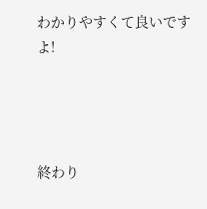わかりやすくて良いですよ!




終わり